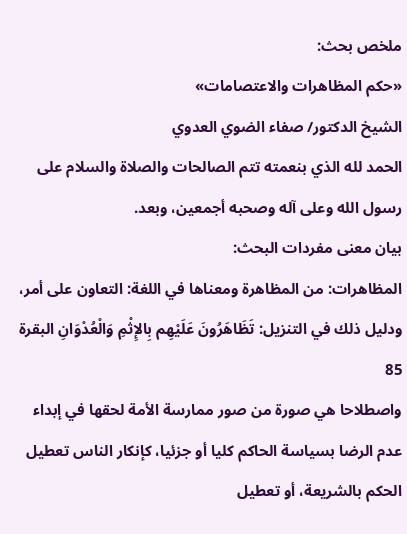ملخص بحث:
«حكم المظاهرات والاعتصامات»
الشيخ الدكتور/ صفاء الضوي العدوي
الحمد لله الذي بنعمته تتم الصالحات والصلاة والسلام على رسول الله وعلى آله وصحبه أجمعين، وبعد.
بيان معنى مفردات البحث:
المظاهرات: من المظاهرة ومعناها في اللغة: التعاون على أمر، ودليل ذلك في التنزيل: تَظَاهَرُونَ عَلَيْهِم بِالإِثْمِ وَالْعُدْوَانِ البقرة 85
واصطلاحا هي صورة من صور ممارسة الأمة لحقها في إبداء عدم الرضا بسياسة الحاكم كليا أو جزئيا، كإنكار الناس تعطيل الحكم بالشريعة، أو تعطيل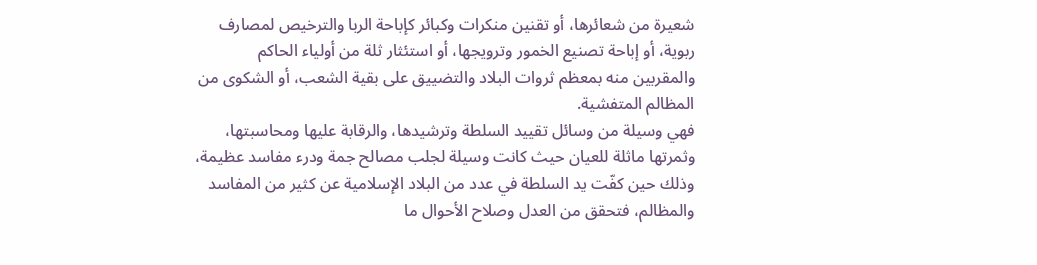شعيرة من شعائرها، أو تقنين منكرات وكبائر كإباحة الربا والترخيص لمصارف ربوية، أو إباحة تصنيع الخمور وترويجها، أو استئثار ثلة من أولياء الحاكم والمقربين منه بمعظم ثروات البلاد والتضييق على بقية الشعب، أو الشكوى من المظالم المتفشية.
فهي وسيلة من وسائل تقييد السلطة وترشيدها، والرقابة عليها ومحاسبتها، وثمرتها ماثلة للعيان حيث كانت وسيلة لجلب مصالح جمة ودرء مفاسد عظيمة، وذلك حين كفّت يد السلطة في عدد من البلاد الإسلامية عن كثير من المفاسد والمظالم، فتحقق من العدل وصلاح الأحوال ما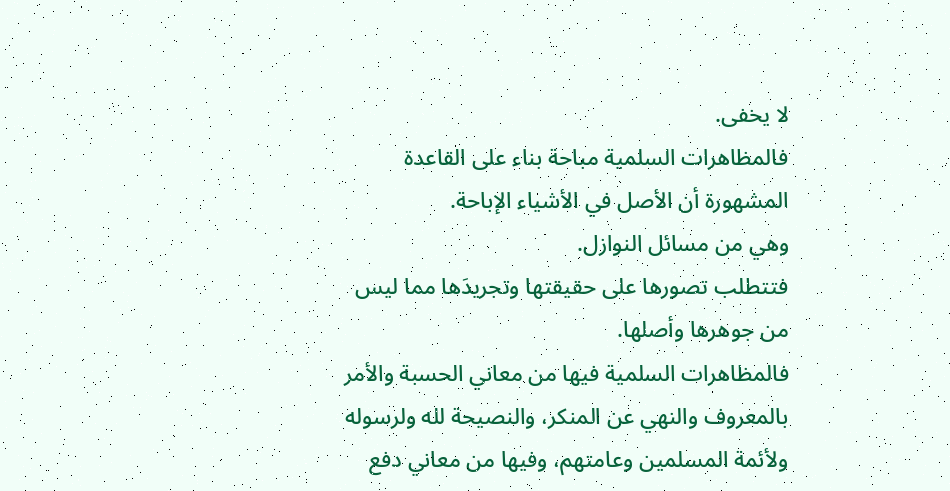لا يخفى.
فالمظاهرات السلمية مباحة بناء على القاعدة المشهورة أن الأصل في الأشياء الإباحة.
وهي من مسائل النوازل.
فتتطلب تصورها على حقيقتها وتجريدَها مما ليس من جوهرها وأصلها.
فالمظاهرات السلمية فيها من معاني الحسبة والأمر بالمعروف والنهي عن المنكر، والنصيحة لله ولرسوله ولأئمة المسلمين وعامتهم، وفيها من معاني دفع